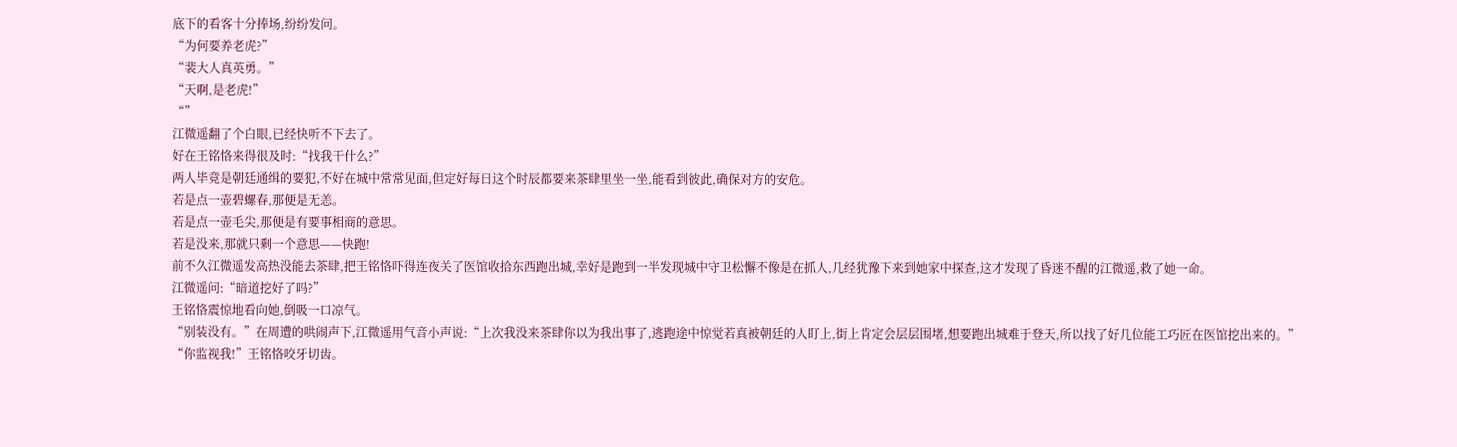底下的看客十分捧场,纷纷发问。
“为何要养老虎?”
“裴大人真英勇。”
“天啊,是老虎!”
“”
江微遥翻了个白眼,已经快听不下去了。
好在王铭恪来得很及时:“找我干什么?”
两人毕竟是朝廷通缉的要犯,不好在城中常常见面,但定好每日这个时辰都要来茶肆里坐一坐,能看到彼此,确保对方的安危。
若是点一壶碧螺春,那便是无恙。
若是点一壶毛尖,那便是有要事相商的意思。
若是没来,那就只剩一个意思——快跑!
前不久江微遥发高热没能去茶肆,把王铭恪吓得连夜关了医馆收拾东西跑出城,幸好是跑到一半发现城中守卫松懈不像是在抓人,几经犹豫下来到她家中探查,这才发现了昏迷不醒的江微遥,救了她一命。
江微遥问:“暗道挖好了吗?”
王铭恪震惊地看向她,倒吸一口凉气。
“别装没有。”在周遭的哄闹声下,江微遥用气音小声说:“上次我没来茶肆你以为我出事了,逃跑途中惊觉若真被朝廷的人盯上,街上肯定会层层围堵,想要跑出城难于登天,所以找了好几位能工巧匠在医馆挖出来的。”
“你监视我!”王铭恪咬牙切齿。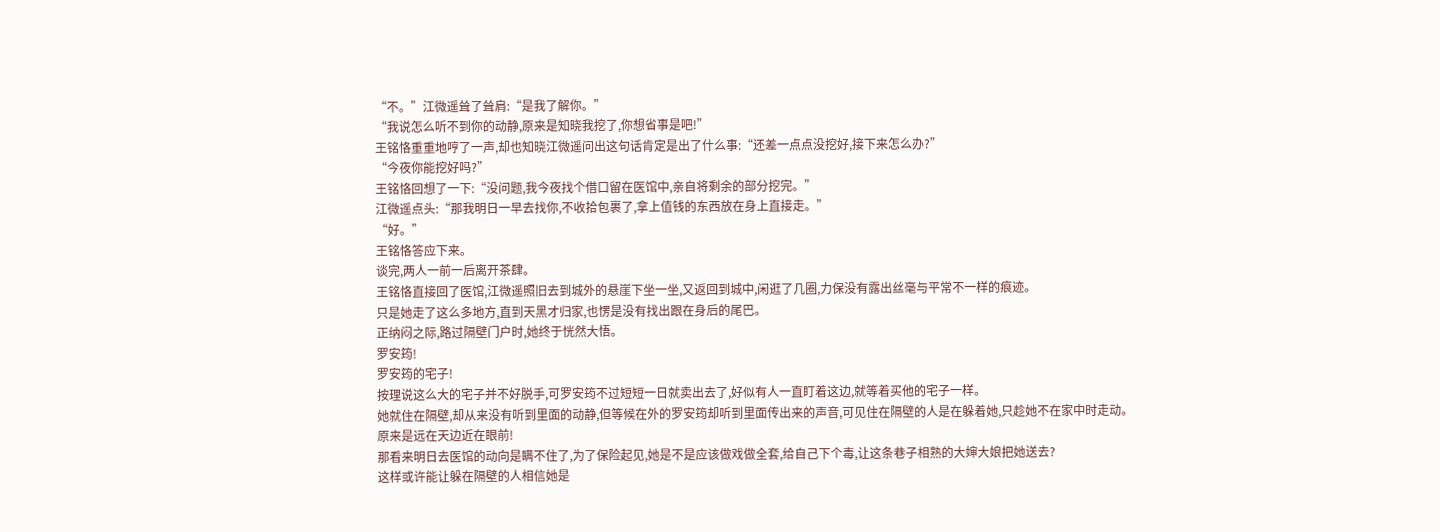“不。”江微遥耸了耸肩:“是我了解你。”
“我说怎么听不到你的动静,原来是知晓我挖了,你想省事是吧!”
王铭恪重重地哼了一声,却也知晓江微遥问出这句话肯定是出了什么事:“还差一点点没挖好,接下来怎么办?”
“今夜你能挖好吗?”
王铭恪回想了一下:“没问题,我今夜找个借口留在医馆中,亲自将剩余的部分挖完。”
江微遥点头:“那我明日一早去找你,不收拾包裹了,拿上值钱的东西放在身上直接走。”
“好。”
王铭恪答应下来。
谈完,两人一前一后离开茶肆。
王铭恪直接回了医馆,江微遥照旧去到城外的悬崖下坐一坐,又返回到城中,闲逛了几圈,力保没有露出丝毫与平常不一样的痕迹。
只是她走了这么多地方,直到天黑才归家,也愣是没有找出跟在身后的尾巴。
正纳闷之际,路过隔壁门户时,她终于恍然大悟。
罗安筠!
罗安筠的宅子!
按理说这么大的宅子并不好脱手,可罗安筠不过短短一日就卖出去了,好似有人一直盯着这边,就等着买他的宅子一样。
她就住在隔壁,却从来没有听到里面的动静,但等候在外的罗安筠却听到里面传出来的声音,可见住在隔壁的人是在躲着她,只趁她不在家中时走动。
原来是远在天边近在眼前!
那看来明日去医馆的动向是瞒不住了,为了保险起见,她是不是应该做戏做全套,给自己下个毒,让这条巷子相熟的大婶大娘把她送去?
这样或许能让躲在隔壁的人相信她是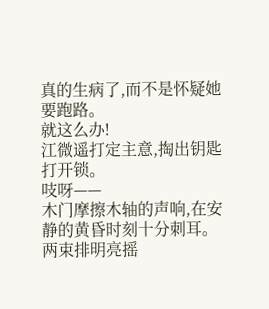真的生病了,而不是怀疑她要跑路。
就这么办!
江微遥打定主意,掏出钥匙打开锁。
吱呀——
木门摩擦木轴的声响,在安静的黄昏时刻十分刺耳。
两束排明亮摇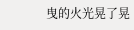曳的火光晃了晃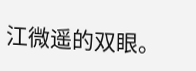江微遥的双眼。